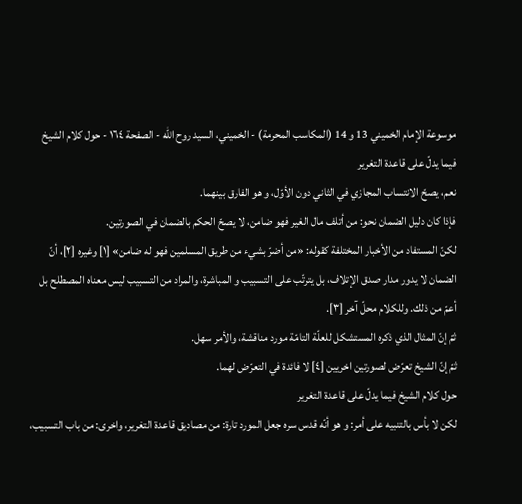موسوعة الإمام الخميني 13 و 14 (المكاسب المحرمة) - الخميني، السيد روح الله - الصفحة ١٦٤ - حول كلام الشيخ فيما يدلّ على قاعدة التغرير
نعم، يصحّ الانتساب المجازي في الثاني دون الأوّل، و هو الفارق بينهما.
فإذا كان دليل الضمان نحو: من أتلف مال الغير فهو ضامن، لا يصحّ الحكم بالضمان في الصورتين.
لكنّ المستفاد من الأخبار المختلفة كقوله: «من أضرّ بشيء من طريق المسلمين فهو له ضامن» [١] وغيره [٢]، أنّ الضمان لا يدور مدار صدق الإتلاف، بل يترتّب على التسبيب و المباشرة، والمراد من التسبيب ليس معناه المصطلح بل أعمّ من ذلك. وللكلام محلّ آخر [٣].
ثمّ إنّ المثال الذي ذكره المستشكل للعلّة التامّة مورد مناقشة، والأمر سهل.
ثمّ إنّ الشيخ تعرّض لصورتين اخريين [٤] لا فائدة في التعرّض لهما.
حول كلام الشيخ فيما يدلّ على قاعدة التغرير
لكن لا بأس بالتنبيه على أمر: و هو أنّه قدس سره جعل المورد تارة: من مصاديق قاعدة التغرير، واخرى: من باب التسبيب،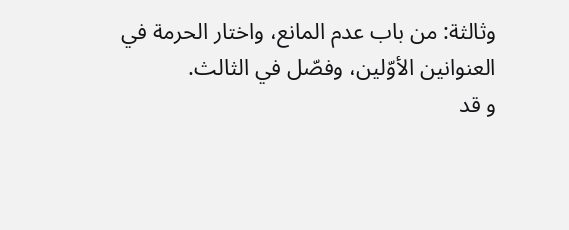وثالثة: من باب عدم المانع، واختار الحرمة في العنوانين الأوّلين، وفصّل في الثالث.
و قد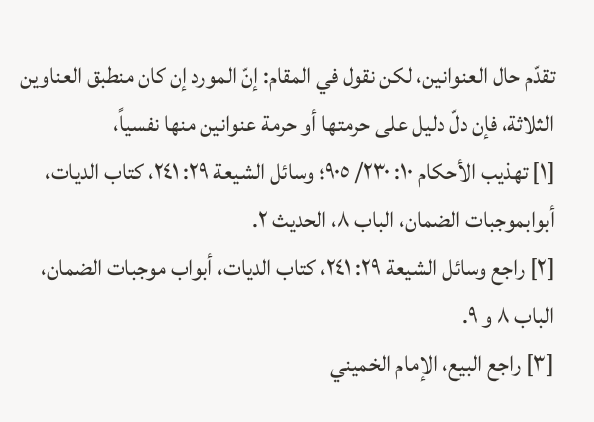تقدّم حال العنوانين، لكن نقول في المقام: إنّ المورد إن كان منطبق العناوين الثلاثة، فإن دلّ دليل على حرمتها أو حرمة عنوانين منها نفسياً،
[١] تهذيب الأحكام ١٠: ٢٣٠/ ٩٠٥؛ وسائل الشيعة ٢٩: ٢٤١، كتاب الديات، أبوابموجبات الضمان، الباب ٨، الحديث ٢.
[٢] راجع وسائل الشيعة ٢٩: ٢٤١، كتاب الديات، أبواب موجبات الضمان، الباب ٨ و ٩.
[٣] راجع البيع، الإمام الخميني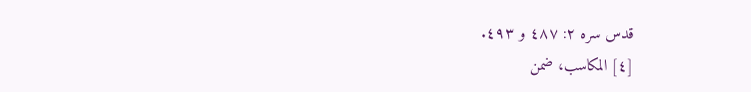قدس سره ٢: ٤٨٧ و ٤٩٣.
[٤] المكاسب، ضمن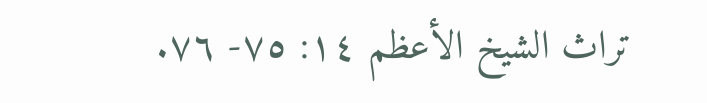تراث الشيخ الأعظم ١٤: ٧٥- ٧٦.